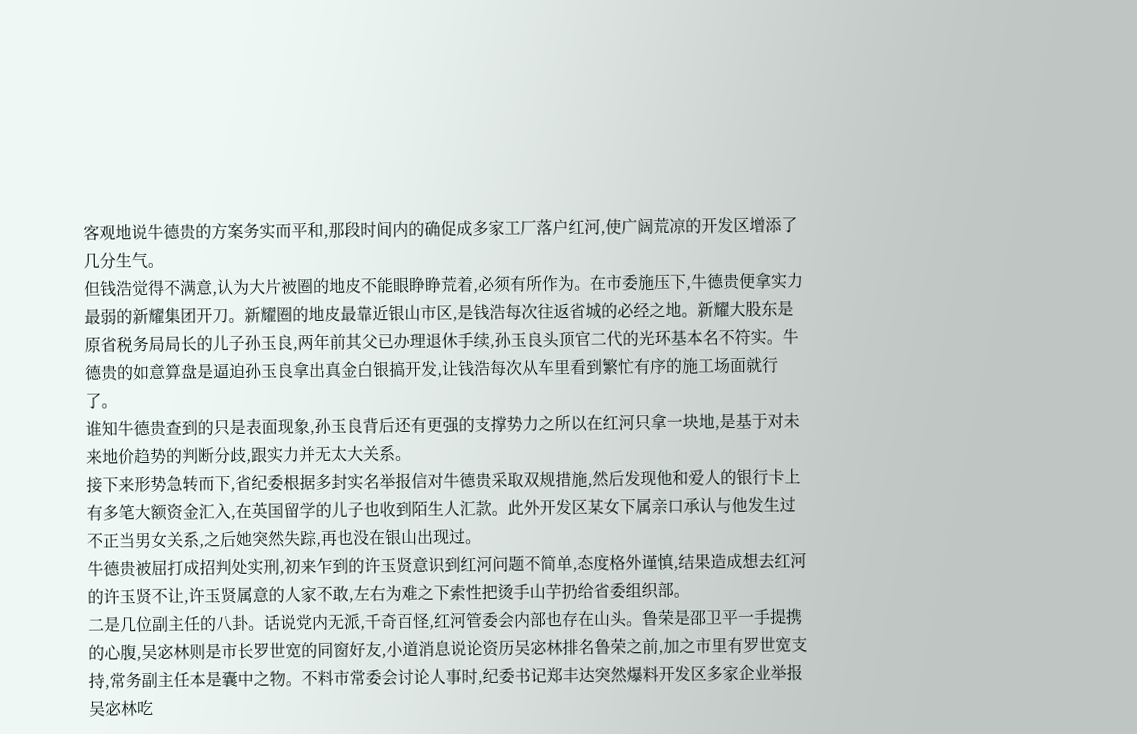客观地说牛德贵的方案务实而平和,那段时间内的确促成多家工厂落户红河,使广阔荒凉的开发区增添了几分生气。
但钱浩觉得不满意,认为大片被圈的地皮不能眼睁睁荒着,必须有所作为。在市委施压下,牛德贵便拿实力最弱的新耀集团开刀。新耀圈的地皮最靠近银山市区,是钱浩每次往返省城的必经之地。新耀大股东是原省税务局局长的儿子孙玉良,两年前其父已办理退休手续,孙玉良头顶官二代的光环基本名不符实。牛德贵的如意算盘是逼迫孙玉良拿出真金白银搞开发,让钱浩每次从车里看到繁忙有序的施工场面就行了。
谁知牛德贵查到的只是表面现象,孙玉良背后还有更强的支撑势力之所以在红河只拿一块地,是基于对未来地价趋势的判断分歧,跟实力并无太大关系。
接下来形势急转而下,省纪委根据多封实名举报信对牛德贵采取双规措施,然后发现他和爱人的银行卡上有多笔大额资金汇入,在英国留学的儿子也收到陌生人汇款。此外开发区某女下属亲口承认与他发生过不正当男女关系,之后她突然失踪,再也没在银山出现过。
牛德贵被屈打成招判处实刑,初来乍到的许玉贤意识到红河问题不简单,态度格外谨慎,结果造成想去红河的许玉贤不让,许玉贤属意的人家不敢,左右为难之下索性把烫手山芋扔给省委组织部。
二是几位副主任的八卦。话说党内无派,千奇百怪,红河管委会内部也存在山头。鲁荣是邵卫平一手提携的心腹,吴宓林则是市长罗世宽的同窗好友,小道消息说论资历吴宓林排名鲁荣之前,加之市里有罗世宽支持,常务副主任本是囊中之物。不料市常委会讨论人事时,纪委书记郑丰达突然爆料开发区多家企业举报吴宓林吃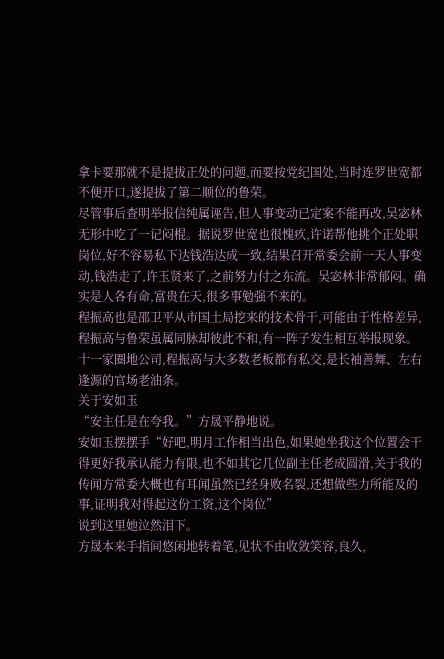拿卡要那就不是提拔正处的问题,而要按党纪国处,当时连罗世宽都不便开口,遂提拔了第二顺位的鲁荣。
尽管事后查明举报信纯属诬告,但人事变动已定案不能再改,吴宓林无形中吃了一记闷棍。据说罗世宽也很愧疚,许诺帮他挑个正处职岗位,好不容易私下达钱浩达成一致,结果召开常委会前一天人事变动,钱浩走了,许玉贤来了,之前努力付之东流。吴宓林非常郁闷。确实是人各有命,富贵在天,很多事勉强不来的。
程振高也是邵卫平从市国土局挖来的技术骨干,可能由于性格差异,程振高与鲁荣虽属同脉却彼此不和,有一阵子发生相互举报现象。十一家圈地公司,程振高与大多数老板都有私交,是长袖善舞、左右逢源的官场老油条。
关于安如玉
“安主任是在夸我。”方晟平静地说。
安如玉摆摆手“好吧,明月工作相当出色,如果她坐我这个位置会干得更好我承认能力有限,也不如其它几位副主任老成圆滑,关于我的传闻方常委大概也有耳闻虽然已经身败名裂,还想做些力所能及的事,证明我对得起这份工资,这个岗位”
说到这里她泣然泪下。
方晟本来手指间悠闲地转着笔,见状不由收敛笑容,良久,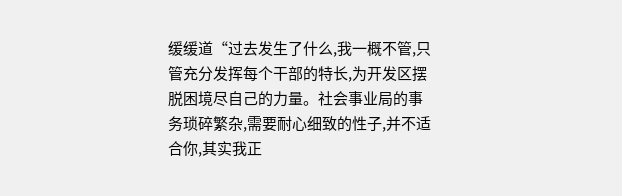缓缓道“过去发生了什么,我一概不管,只管充分发挥每个干部的特长,为开发区摆脱困境尽自己的力量。社会事业局的事务琐碎繁杂,需要耐心细致的性子,并不适合你,其实我正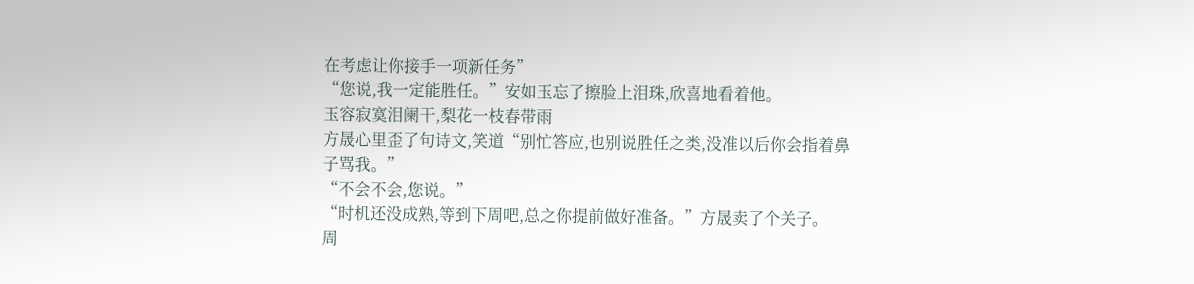在考虑让你接手一项新任务”
“您说,我一定能胜任。”安如玉忘了擦脸上泪珠,欣喜地看着他。
玉容寂寞泪阑干,梨花一枝春带雨
方晟心里歪了句诗文,笑道“别忙答应,也别说胜任之类,没准以后你会指着鼻子骂我。”
“不会不会,您说。”
“时机还没成熟,等到下周吧,总之你提前做好准备。”方晟卖了个关子。
周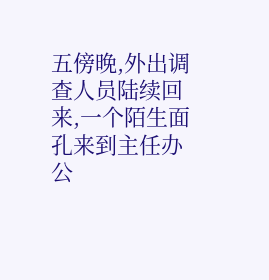五傍晚,外出调查人员陆续回来,一个陌生面孔来到主任办公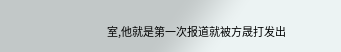室,他就是第一次报道就被方晟打发出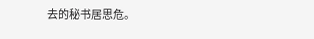去的秘书居思危。